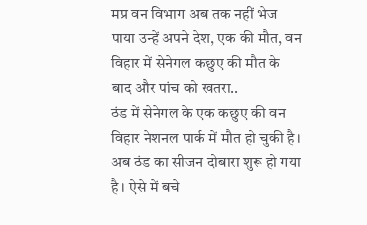मप्र वन विभाग अब तक नहीं भेज पाया उन्हें अपने देश, एक की मौत, वन विहार में सेनेगल कछुए की मौत के बाद और पांच को खतरा..
ठंड में सेनेगल के एक कछुए की वन विहार नेशनल पार्क में मौत हो चुकी है। अब ठंड का सीजन दोबारा शुरू हो गया है। ऐसे में बचे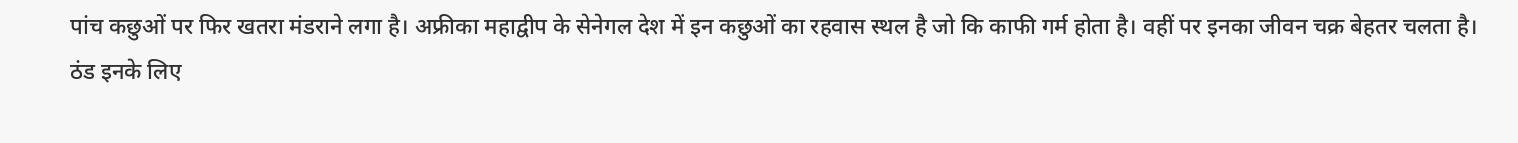पांच कछुओं पर फिर खतरा मंडराने लगा है। अफ्रीका महाद्वीप के सेनेगल देश में इन कछुओं का रहवास स्थल है जो कि काफी गर्म होता है। वहीं पर इनका जीवन चक्र बेहतर चलता है।
ठंड इनके लिए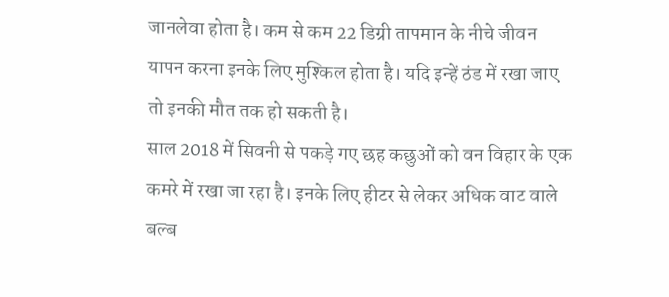जानलेवा होता है। कम से कम 22 डिग्री तापमान के नीचे जीवन यापन करना इनके लिए मुश्किल होता है। यदि इन्हें ठंड में रखा जाए तो इनकी मौत तक हो सकती है।
साल 2018 में सिवनी से पकड़े गए छह कछुओं को वन विहार के एक कमरे में रखा जा रहा है। इनके लिए हीटर से लेकर अधिक वाट वाले बल्ब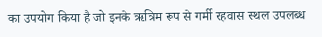का उपयोग किया है जो इनके ऋत्रिम रूप से गर्मी रहवास स्थल उपलब्ध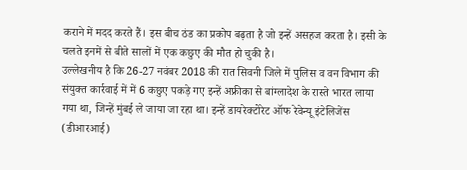कराने में मदद करते हैं। इस बीच ठंड का प्रकोप बढ़ता है जो इन्हें असहज करता है। इसी के चलते इनमें से बीते सालों में एक कछुए की मौत हो चुकी है।
उल्लेखनीय है कि 26-27 नवंबर 2018 की रात सिवनी जिले में पुलिस व वन विभाग की संयुक्त कार्रवाई में में 6 कछुए पकड़े गए इन्हें अफ्रीका से बांग्लादेश के रास्ते भारत लाया गया था, जिन्हें मुंबई ले जाया जा रहा था। इन्हें डायरेक्टोरेट ऑफ रेवेन्यू इंटेलिजेंस (डीआरआई)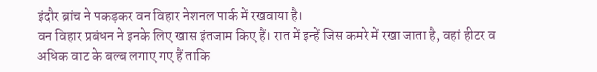इंदौर ब्रांच ने पकड़कर वन विहार नेशनल पार्क में रखवाया है।
वन विहार प्रबंधन ने इनके लिए खास इंतजाम किए हैं। रात में इन्हें जिस कमरे में रखा जाता है, वहां हीटर व अधिक वाट के बल्ब लगाए गए हैं ताकि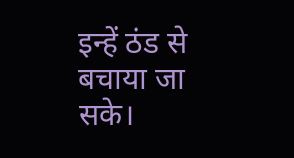इन्हें ठंड से बचाया जा सके।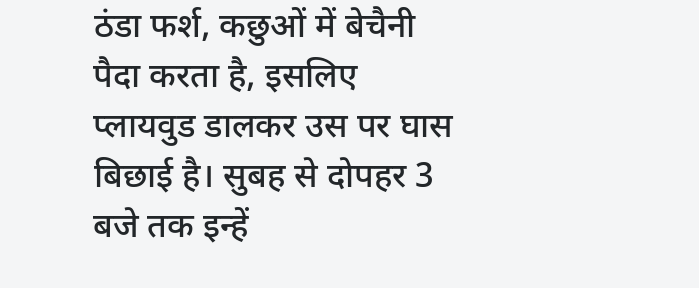ठंडा फर्श, कछुओं में बेचैनी पैदा करता है, इसलिए प्लायवुड डालकर उस पर घास बिछाई है। सुबह से दोपहर 3 बजे तक इन्हें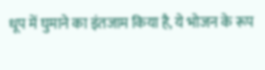धूप में घुमाने का इंतजाम किया है, ये भोजन के रूप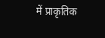में प्राकृतिक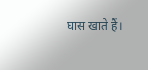घास खाते हैं।